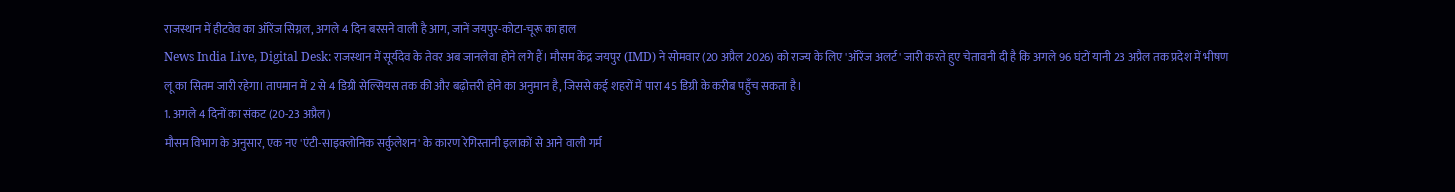राजस्थान में हीटवेव का ऑरेंज सिग्नल, अगले 4 दिन बरसने वाली है आग, जानें जयपुर-कोटा-चूरू का हाल
News India Live, Digital Desk: राजस्थान में सूर्यदेव के तेवर अब जानलेवा होने लगे हैं। मौसम केंद्र जयपुर (IMD) ने सोमवार (20 अप्रैल 2026) को राज्य के लिए 'ऑरेंज अलर्ट' जारी करते हुए चेतावनी दी है कि अगले 96 घंटों यानी 23 अप्रैल तक प्रदेश में भीषण लू का सितम जारी रहेगा। तापमान में 2 से 4 डिग्री सेल्सियस तक की और बढ़ोत्तरी होने का अनुमान है, जिससे कई शहरों में पारा 45 डिग्री के करीब पहुँच सकता है।
1. अगले 4 दिनों का संकट (20-23 अप्रैल)
मौसम विभाग के अनुसार, एक नए 'एंटी-साइक्लोनिक सर्कुलेशन' के कारण रेगिस्तानी इलाकों से आने वाली गर्म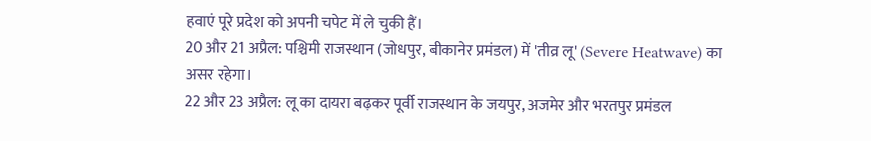हवाएं पूरे प्रदेश को अपनी चपेट में ले चुकी हैं।
20 और 21 अप्रैल: पश्चिमी राजस्थान (जोधपुर, बीकानेर प्रमंडल) में 'तीव्र लू' (Severe Heatwave) का असर रहेगा।
22 और 23 अप्रैल: लू का दायरा बढ़कर पूर्वी राजस्थान के जयपुर, अजमेर और भरतपुर प्रमंडल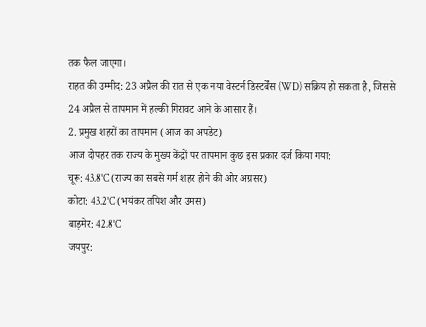तक फैल जाएगा।
राहत की उम्मीद: 23 अप्रैल की रात से एक नया वेस्टर्न डिस्टर्बेंस (WD) सक्रिय हो सकता है, जिससे 24 अप्रैल से तापमान में हल्की गिरावट आने के आसार हैं।
2. प्रमुख शहरों का तापमान (आज का अपडेट)
आज दोपहर तक राज्य के मुख्य केंद्रों पर तापमान कुछ इस प्रकार दर्ज किया गया:
चूरू: 43.8°C (राज्य का सबसे गर्म शहर होने की ओर अग्रसर)
कोटा: 43.2°C (भयंकर तपिश और उमस)
बाड़मेर: 42.8°C
जयपुर: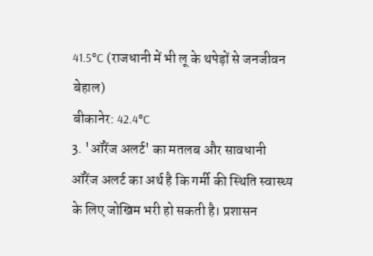41.5°C (राजधानी में भी लू के थपेड़ों से जनजीवन बेहाल)
बीकानेर: 42.4°C
3. 'ऑरेंज अलर्ट' का मतलब और सावधानी
ऑरेंज अलर्ट का अर्थ है कि गर्मी की स्थिति स्वास्थ्य के लिए जोखिम भरी हो सकती है। प्रशासन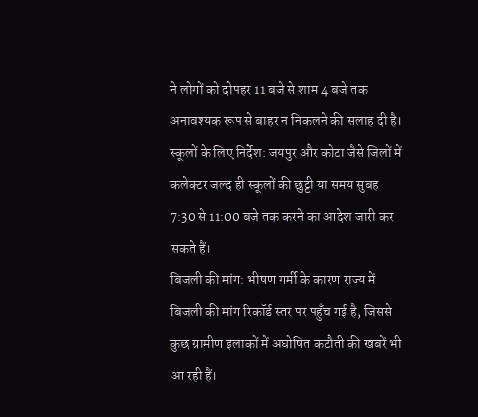ने लोगों को दोपहर 11 बजे से शाम 4 बजे तक अनावश्यक रूप से बाहर न निकलने की सलाह दी है।
स्कूलों के लिए निर्देश: जयपुर और कोटा जैसे जिलों में कलेक्टर जल्द ही स्कूलों की छुट्टी या समय सुबह 7:30 से 11:00 बजे तक करने का आदेश जारी कर सकते हैं।
बिजली की मांग: भीषण गर्मी के कारण राज्य में बिजली की मांग रिकॉर्ड स्तर पर पहुँच गई है, जिससे कुछ ग्रामीण इलाकों में अघोषित कटौती की खबरें भी आ रही हैं।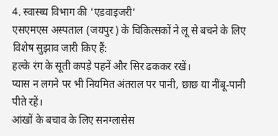4. स्वास्थ्य विभाग की 'एडवाइजरी'
एसएमएस अस्पताल (जयपुर) के चिकित्सकों ने लू से बचने के लिए विशेष सुझाव जारी किए हैं:
हल्के रंग के सूती कपड़े पहनें और सिर ढककर रखें।
प्यास न लगने पर भी नियमित अंतराल पर पानी, छाछ या नींबू-पानी पीते रहें।
आंखों के बचाव के लिए सनग्लासेस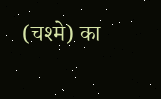(चश्मे) का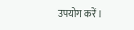उपयोग करें।